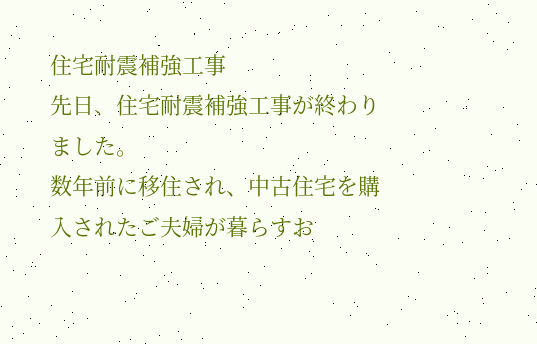住宅耐震補強工事
先日、住宅耐震補強工事が終わりました。
数年前に移住され、中古住宅を購入されたご夫婦が暮らすお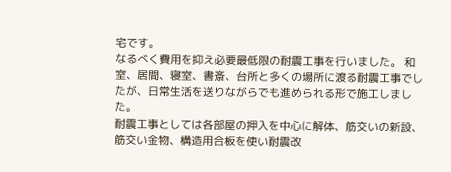宅です。
なるべく費用を抑え必要最低限の耐震工事を行いました。 和室、居間、寝室、書斎、台所と多くの場所に渡る耐震工事でしたが、日常生活を送りながらでも進められる形で施工しました。
耐震工事としては各部屋の押入を中心に解体、筋交いの新設、筋交い金物、構造用合板を使い耐震改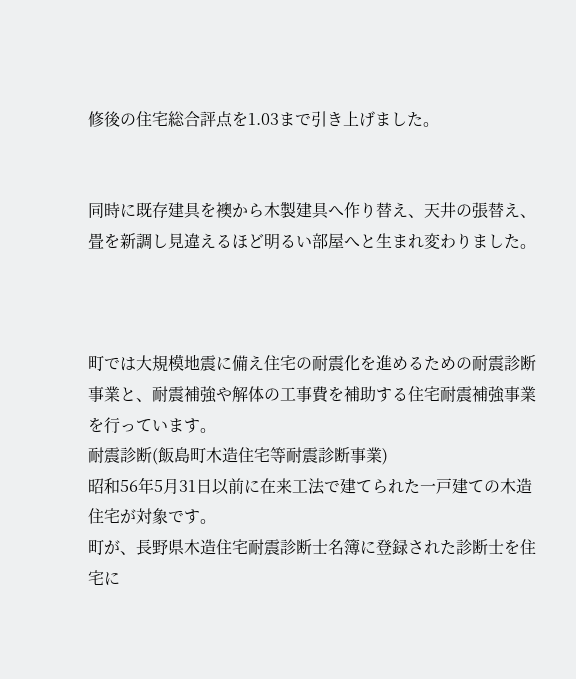修後の住宅総合評点を1.03まで引き上げました。


同時に既存建具を襖から木製建具へ作り替え、天井の張替え、畳を新調し見違えるほど明るい部屋へと生まれ変わりました。



町では大規模地震に備え住宅の耐震化を進めるための耐震診断事業と、耐震補強や解体の工事費を補助する住宅耐震補強事業を行っています。
耐震診断(飯島町木造住宅等耐震診断事業)
昭和56年5月31日以前に在来工法で建てられた一戸建ての木造住宅が対象です。
町が、長野県木造住宅耐震診断士名簿に登録された診断士を住宅に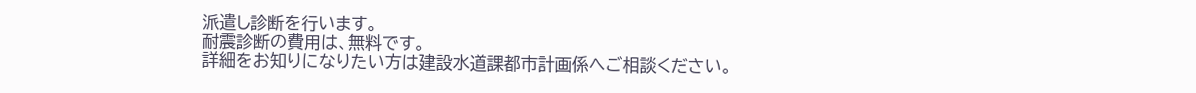派遣し診断を行います。
耐震診断の費用は、無料です。
詳細をお知りになりたい方は建設水道課都市計画係へご相談ください。